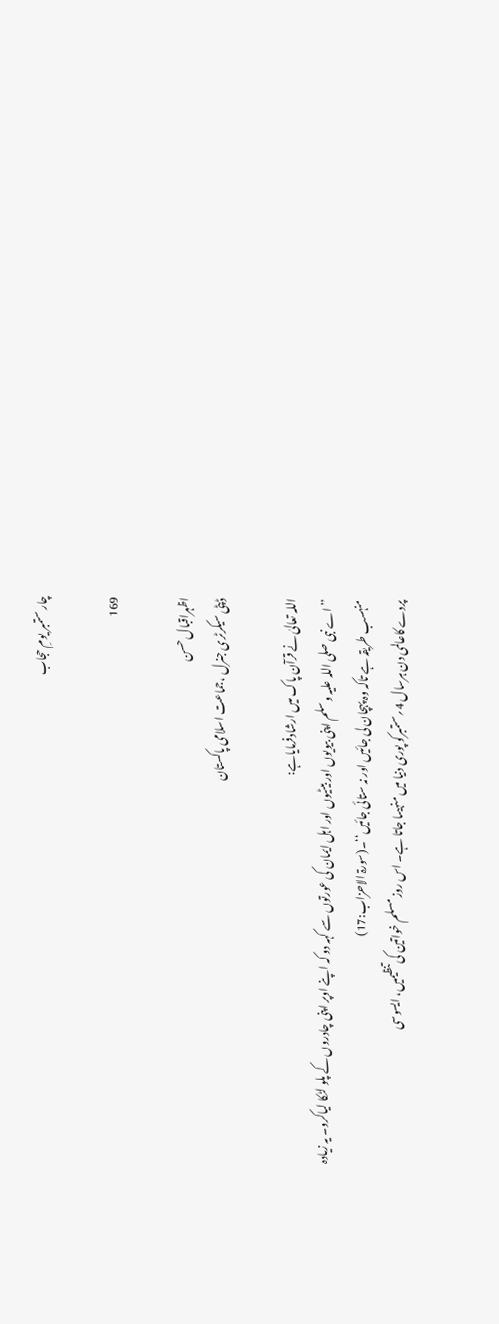چار ستمبر یومِ حجاب

169

اظہراقبال حسن
ڈپٹی سیکرٹری جنرل ،جماعت اسلامی پاکستان

اللہ تعالیٰ نے قرآن پاک میں ارشادفرمایاہے:
’’اے نبی صلی اللہ علیہ وسلم اپنی بیویوں اور بیٹیوں اور اہل ایمان کی عورتوں سے کہہ دو کہ اپنے اوپر اپنی چادروں کے پلو لٹکا لیاکرو۔ یہ زیادہ منہسب طریقہ ہے تاکہ وہ پہچان لی جائیں اور نہ ستائی جائیں‘‘۔(سورۃ الاحزاب:17)
پردے کاعالمی دن ہرسال 4؍ستمبرکو پوری دنیا میں منہیںا جاتا ہے۔ اس روز مسلم خواتین کی تنظیمیں، ایسوسی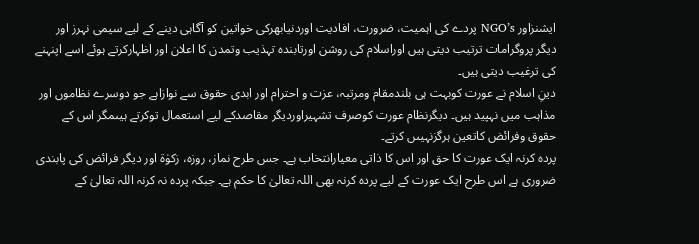ایشنزاور NGO’s پردے کی اہمیت، ضرورت، افادیت اوردنیابھرکی خواتین کو آگاہی دینے کے لیے سیمی نہرز اور دیگر پروگرامات ترتیب دیتی ہیں اوراسلام کی روشن اورتابندہ تہذیب وتمدن کا اعلان اور اظہارکرتے ہوئے اسے اپنہنے کی ترغیب دیتی ہیں۔
دینِ اسلام نے عورت کوبہت ہی بلندمقام ومرتبہ، عزت و احترام اور ابدی حقوق سے نوازاہے جو دوسرے نظاموں اور مذاہب میں نہپید ہیں۔ دیگرنظام عورت کوصرف تشہیراوردیگر مقاصدکے لیے استعمال توکرتے ہیںمگر اس کے حقوق وفرائض کاتعین ہرگزنہیںں کرتے۔
پردہ کرنہ ایک عورت کا حق اور اس کا ذاتی معیارانتخاب ہے۔ جس طرح نماز، روزہ، زکوٰۃ اور دیگر فرائض کی پابندی ضروری ہے اس طرح ایک عورت کے لیے پردہ کرنہ بھی اللہ تعالیٰ کا حکم ہے۔ جبکہ پردہ نہ کرنہ اللہ تعالیٰ کے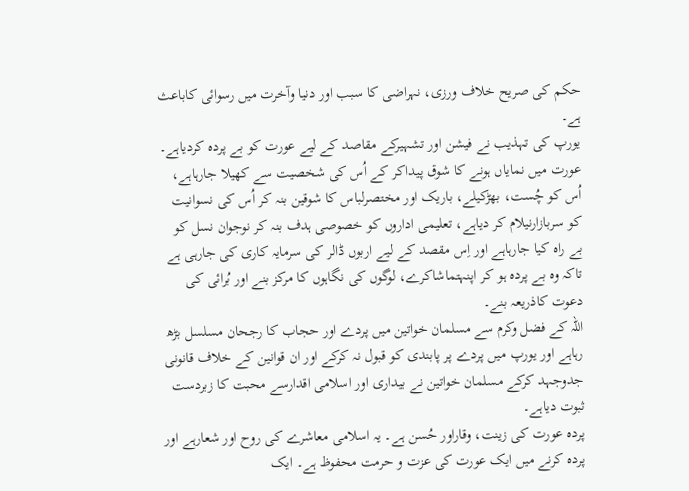حکم کی صریح خلاف ورزی، نہراضی کا سبب اور دنیا وآخرت میں رسوائی کاباعث ہے۔
یورپ کی تہذیب نے فیشن اور تشہیرکے مقاصد کے لیے عورت کو بے پردہ کردیاہے۔ عورت میں نمایاں ہونے کا شوق پیداکر کے اُس کی شخصیت سے کھیلا جارہاہے، اُس کو چُست، بھڑکیلے، باریک اور مختصرلباس کا شوقین بنہ کر اُس کی نسوانیت کو سربازارنیلام کر دیاہے، تعلیمی اداروں کو خصوصی ہدف بنہ کر نوجوان نسل کو بے راہ کیا جارہاہے اور اِس مقصد کے لیے اربوں ڈالر کی سرمایہ کاری کی جارہی ہے تاکہ وہ بے پردہ ہو کر اپنہتماشاکرے، لوگوں کی نگاہوں کا مرکز بنے اور بُرائی کی دعوت کاذریعہ بنے۔
اللہ کے فضل وکرم سے مسلمان خواتین میں پردے اور حجاب کا رجحان مسلسل بڑھ رہاہے اور یورپ میں پردے پر پابندی کو قبول نہ کرکے اور ان قوانین کے خلاف قانونی جدوجہد کرکے مسلمان خواتین نے بیداری اور اسلامی اقدارسے محبت کا زبردست ثبوت دیاہے۔
پردہ عورت کی زینت، وقاراور حُسن ہے۔ یہ اسلامی معاشرے کی روح اور شعارہے اور پردہ کرنے میں ایک عورت کی عزت و حرمت محفوظ ہے۔ ایک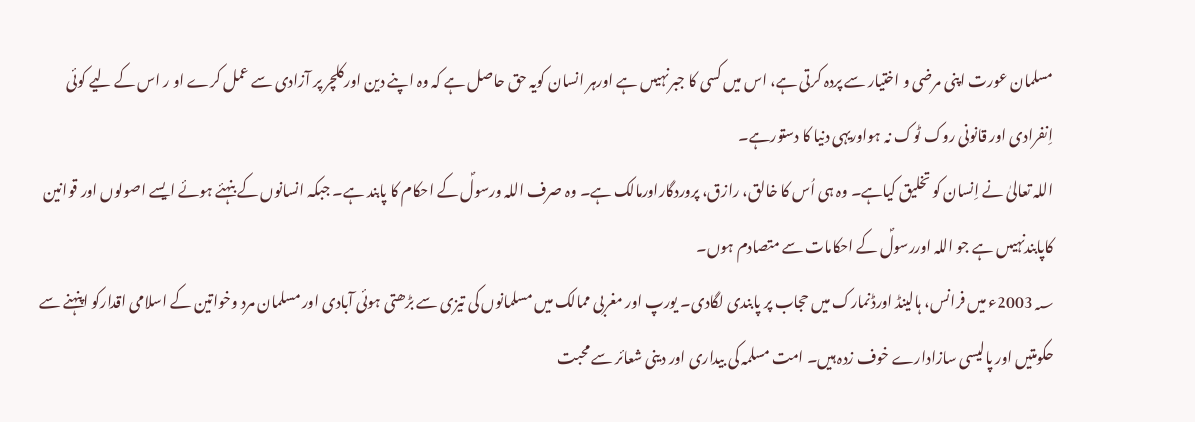مسلمان عورت اپنی مرضی و اختیار سے پردہ کرتی ہے، اس میں کسی کا جبرنہیںں ہے اورہر انسان کویہ حق حاصل ہے کہ وہ اپنے دین اورکلچر پر آزادی سے عمل کرے او ر اس کے لیے کوئی اِنفرادی اور قانونی روک ٹوک نہ ہواوریہی دنیا کا دستورہے۔
اللہ تعالیٰ نے اِنسان کو تخلیق کیاہے۔ وہ ہی اُس کا خالق، رازق، پروردگاراورمالک ہے۔ وہ صرف اللہ ورسولؐ کے احکام کا پابند ہے۔ جبکہ انسانوں کے بنہئے ہوئے ایسے اصولوں اور قوانین کاپابندنہیںں ہے جو اللہ اوررسولؐ کے احکامات سے متصادم ہوں۔
2003؁ء میں فرانس، ہالینڈ اورڈنمارک میں حجاب پر پابندی لگادی۔ یورپ اور مغربی ممالک میں مسلمانوں کی تیزی سے بڑھتی ہوئی آبادی اور مسلمان مرد وخواتین کے اسلامی اقدارکو اپنہنے سے حکومتیں اور پالیسی سازادارے خوف زدہ ہیں۔ امت مسلمہ کی بیداری اور دینی شعائر سے محبت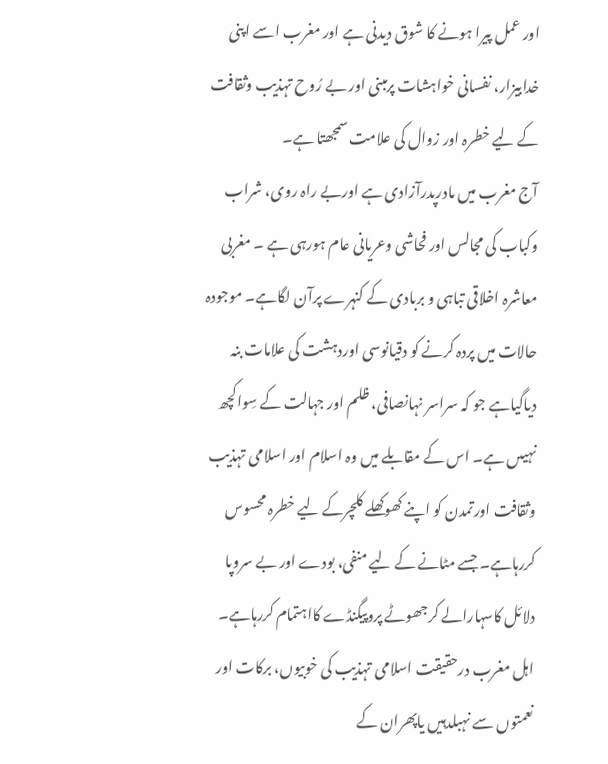اور عمل پیرا ہونے کا شوق دیدنی ہے اور مغرب اسے اپنی خدابیزار، نفسانی خواہشات پرمبنی اور بے رُوح تہذیب وثقافت کے لیے خطرہ اور زوال کی علامت سمجھتا ہے۔
آج مغرب میں مادرپدرآزادی ہے اوربے راہ روی، شراب وکباب کی مجالس اور فحاشی وعریانی عام ہورہی ہے ۔ مغربی معاشرہ اخلاقی تباہی و بربادی کے کنہرے پرآن لگاہے۔ موجودہ حالات میں پردہ کرنے کو دقیانوسی اوردہشت کی علامات بنہ دیاگیاہے جو کہ سراسر نہانصافی، ظلم اور جہالت کے سِواکچھ نہیںں ہے۔ اس کے مقابلے میں وہ اسلام اور اسلامی تہذیب وثقافت اورتمدن کو اپنے کھوکھلے کلچرکے لیے خطرہ محسوس کررہاہے۔ جسے مٹانے کے لیے منفی، بودے اور بے سروپا دلائل کاسہارالے کرجھوٹے پروپیگنڈے کااہتمام کررہاہے۔
اہل مغرب درحقیقت اسلامی تہذیب کی خوبیوں، برکات اور نعمتوں سے نہبلدہیں یاپھران کے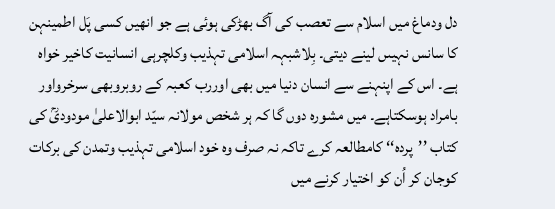دل ودماغ میں اسلام سے تعصب کی آگ بھڑکی ہوئی ہے جو انھیں کسی پَل اطمینہن کا سانس نہیںں لینے دیتی۔ بِلاشبہہ اسلامی تہذیب وکلچرہی انسانیت کاخیر خواہ ہے۔ اس کے اپنہنے سے انسان دنیا میں بھی اوررب کعبہ کے روبروبھی سرخرواور بامراد ہوسکتاہے۔ میں مشورہ دوں گا کہ ہر شخص مولانہ سیّد ابوالاعلیٰ مودودیؒ کی کتاب ’’پردہ‘‘ کامطالعہ کرے تاکہ نہ صرف وہ خود اسلامی تہذیب وتمدن کی برکات کوجان کر اُن کو اختیار کرنے میں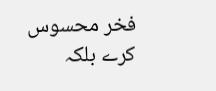فخر محسوس کرے بلکہ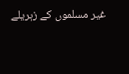غیر مسلموں کے زہریلے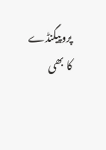پروپیگنڈے کا بھی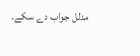مدلل جواب دے سکے۔